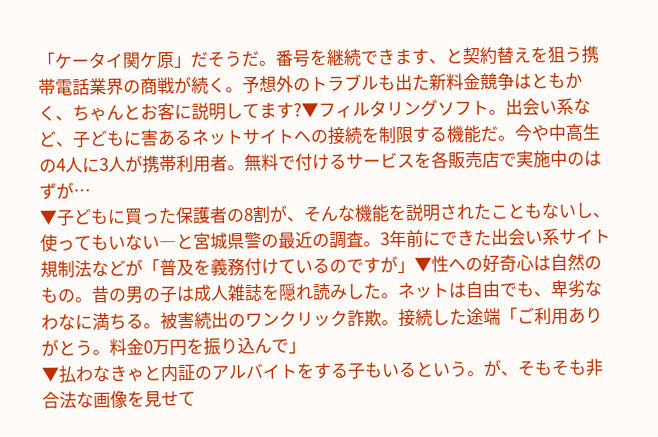「ケータイ関ケ原」だそうだ。番号を継続できます、と契約替えを狙う携帯電話業界の商戦が続く。予想外のトラブルも出た新料金競争はともかく、ちゃんとお客に説明してます?▼フィルタリングソフト。出会い系など、子どもに害あるネットサイトへの接続を制限する機能だ。今や中高生の4人に3人が携帯利用者。無料で付けるサービスを各販売店で実施中のはずが…
▼子どもに買った保護者の8割が、そんな機能を説明されたこともないし、使ってもいない―と宮城県警の最近の調査。3年前にできた出会い系サイト規制法などが「普及を義務付けているのですが」▼性への好奇心は自然のもの。昔の男の子は成人雑誌を隠れ読みした。ネットは自由でも、卑劣なわなに満ちる。被害続出のワンクリック詐欺。接続した途端「ご利用ありがとう。料金0万円を振り込んで」
▼払わなきゃと内証のアルバイトをする子もいるという。が、そもそも非合法な画像を見せて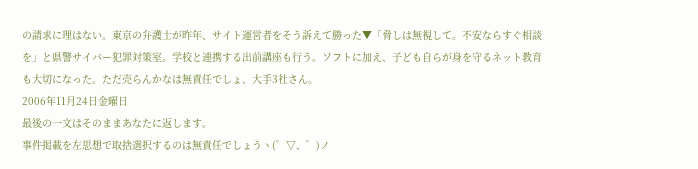の請求に理はない。東京の弁護士が昨年、サイト運営者をそう訴えて勝った▼「脅しは無視して。不安ならすぐ相談を」と県警サイバー犯罪対策室。学校と連携する出前講座も行う。ソフトに加え、子ども自らが身を守るネット教育も大切になった。ただ売らんかなは無責任でしょ、大手3社さん。
2006年11月24日金曜日
最後の一文はそのままあなたに返します。
事件掲載を左思想で取捨選択するのは無責任でしょうヽ(゜▽、゜)ノ